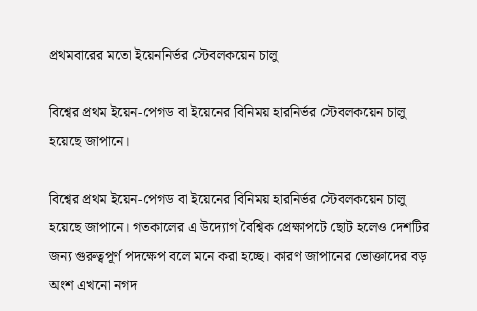প্রথমবারের মতো ইয়েননির্ভর স্টেবলকয়েন চালু

বিশ্বের প্রথম ইয়েন-পেগড বা ইয়েনের বিনিময় হারনির্ভর স্টেবলকয়েন চালু হয়েছে জাপানে।

বিশ্বের প্রথম ইয়েন-পেগড বা ইয়েনের বিনিময় হারনির্ভর স্টেবলকয়েন চালু হয়েছে জাপানে। গতকালের এ উদ্যোগ বৈশ্বিক প্রেক্ষাপটে ছোট হলেও দেশটির জন্য গুরুত্বপূর্ণ পদক্ষেপ বলে মনে করা হচ্ছে। কারণ জাপানের ভোক্তাদের বড় অংশ এখনো নগদ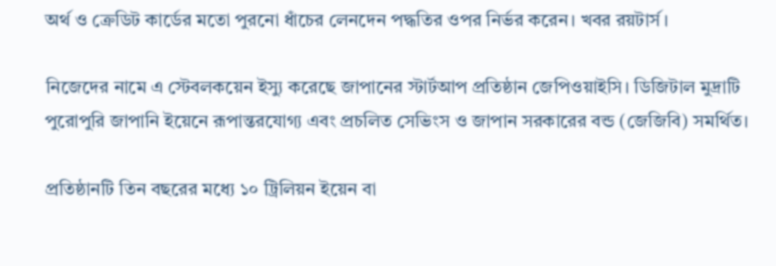অর্থ ও ক্রেডিট কার্ডের মতো পুরনো ধাঁচের লেনদেন পদ্ধতির ওপর নির্ভর করেন। খবর রয়টার্স।

নিজেদের নামে এ স্টেবলকয়েন ইস্যু করেছে জাপানের স্টার্টআপ প্রতিষ্ঠান জেপিওয়াইসি। ডিজিটাল মুদ্রাটি পুরোপুরি জাপানি ইয়েনে রূপান্তরযোগ্য এবং প্রচলিত সেভিংস ও জাপান সরকারের বন্ড (জেজিবি) সমর্থিত।

প্রতিষ্ঠানটি তিন বছরের মধ্যে ১০ ট্রিলিয়ন ইয়েন বা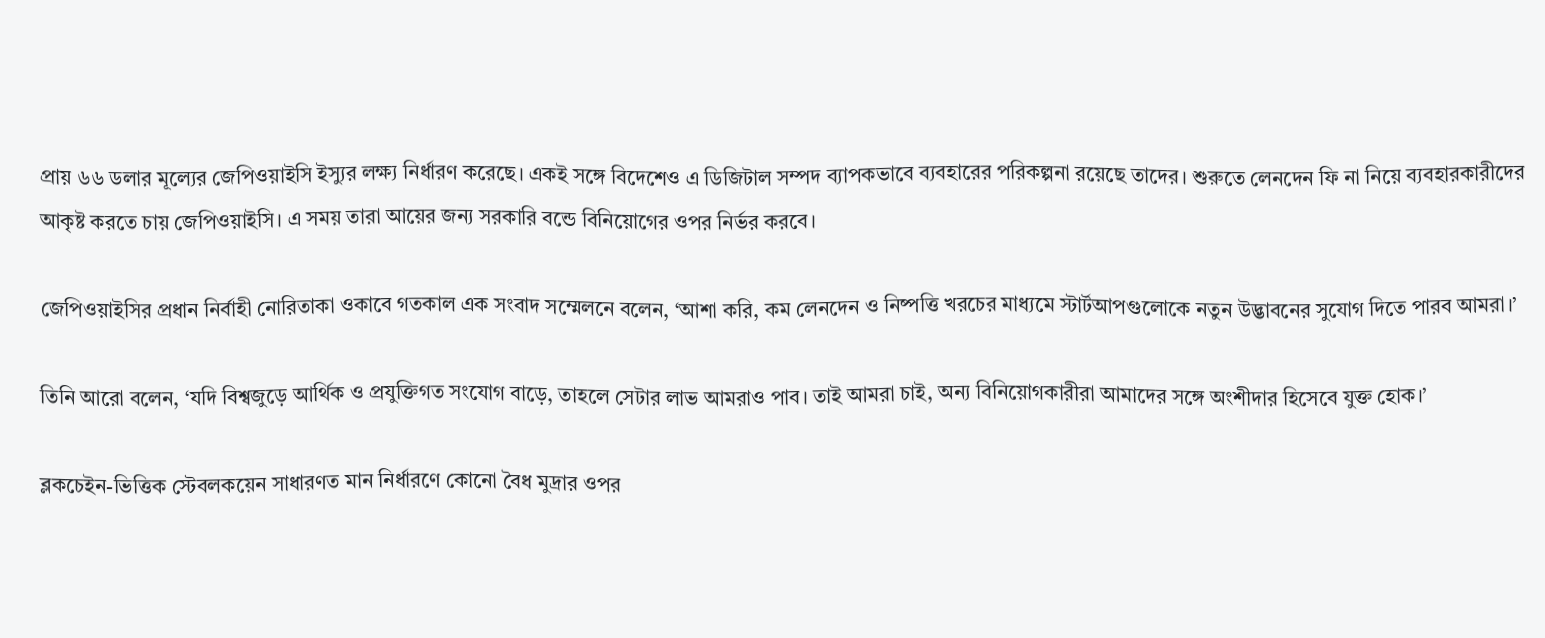প্রায় ৬৬ ডলার মূল্যের জেপিওয়াইসি ইস্যুর লক্ষ্য নির্ধারণ করেছে। একই সঙ্গে বিদেশেও এ ডিজিটাল সম্পদ ব্যাপকভাবে ব্যবহারের পরিকল্পনা রয়েছে তাদের। শুরুতে লেনদেন ফি না নিয়ে ব্যবহারকারীদের আকৃষ্ট করতে চায় জেপিওয়াইসি। এ সময় তারা আয়ের জন্য সরকারি বন্ডে বিনিয়োগের ওপর নির্ভর করবে।

জেপিওয়াইসির প্রধান নির্বাহী নোরিতাকা ওকাবে গতকাল এক সংবাদ সম্মেলনে বলেন, ‘আশা করি, কম লেনদেন ও নিষ্পত্তি খরচের মাধ্যমে স্টার্টআপগুলোকে নতুন উদ্ভাবনের সুযোগ দিতে পারব আমরা।’

তিনি আরো বলেন, ‘যদি বিশ্বজুড়ে আর্থিক ও প্রযুক্তিগত সংযোগ বাড়ে, তাহলে সেটার লাভ আমরাও পাব। তাই আমরা চাই, অন্য বিনিয়োগকারীরা আমাদের সঙ্গে অংশীদার হিসেবে যুক্ত হোক।’

ব্লকচেইন-ভিত্তিক স্টেবলকয়েন সাধারণত মান নির্ধারণে কোনো বৈধ মুদ্রার ওপর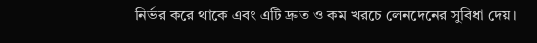নির্ভর করে থাকে এবং এটি দ্রুত ও কম খরচে লেনদেনের সুবিধা দেয়।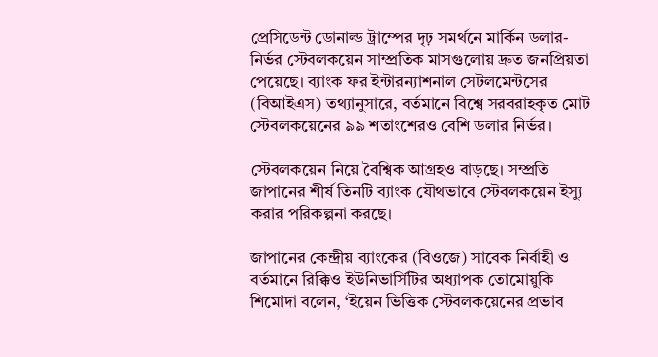প্রেসিডেন্ট ডোনাল্ড ট্রাম্পের দৃঢ় সমর্থনে মার্কিন ডলার-নির্ভর স্টেবলকয়েন সাম্প্রতিক মাসগুলোয় দ্রুত জনপ্রিয়তা পেয়েছে। ব্যাংক ফর ইন্টারন্যাশনাল সেটলমেন্টসের (বিআইএস) তথ্যানুসারে, বর্তমানে বিশ্বে সরবরাহকৃত মোট স্টেবলকয়েনের ৯৯ শতাংশেরও বেশি ডলার নির্ভর।

স্টেবলকয়েন নিয়ে বৈশ্বিক আগ্রহও বাড়ছে। সম্প্রতি জাপানের শীর্ষ তিনটি ব্যাংক যৌথভাবে স্টেবলকয়েন ইস্যু করার পরিকল্পনা করছে।

জাপানের কেন্দ্রীয় ব্যাংকের (বিওজে) সাবেক নির্বাহী ও বর্তমানে রিক্কিও ইউনিভার্সিটির অধ্যাপক তোমোয়ুকি শিমোদা বলেন, ‘ইয়েন ভিত্তিক স্টেবলকয়েনের প্রভাব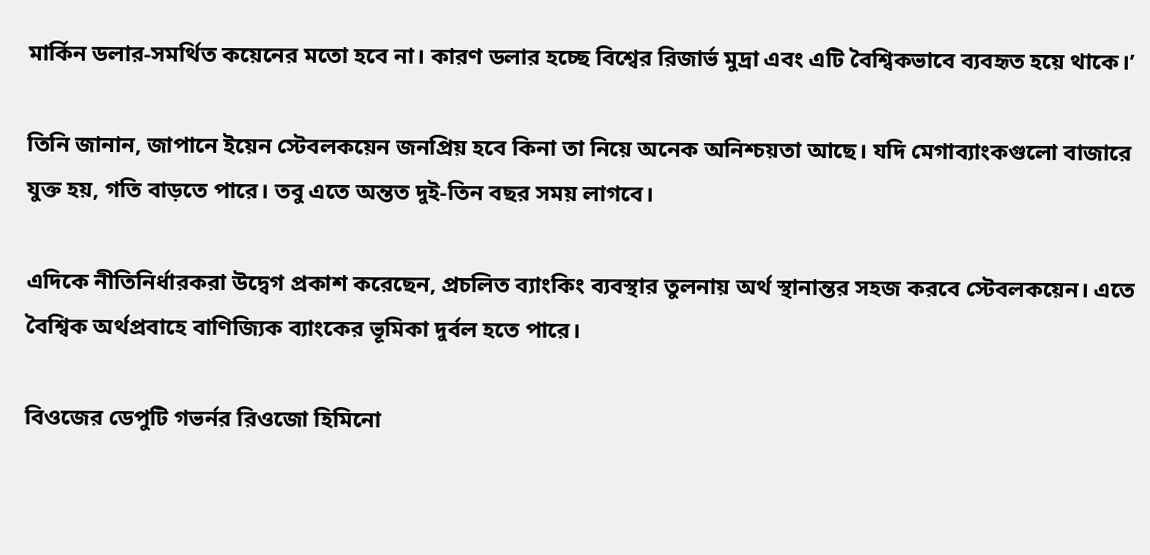মার্কিন ডলার-সমর্থিত কয়েনের মতো হবে না। কারণ ডলার হচ্ছে বিশ্বের রিজার্ভ মুদ্রা এবং এটি বৈশ্বিকভাবে ব্যবহৃত হয়ে থাকে।’

তিনি জানান, জাপানে ইয়েন স্টেবলকয়েন জনপ্রিয় হবে কিনা তা নিয়ে অনেক অনিশ্চয়তা আছে। যদি মেগাব্যাংকগুলো বাজারে যুক্ত হয়, গতি বাড়তে পারে। তবু এতে অন্তত দুই-তিন বছর সময় লাগবে।

এদিকে নীতিনির্ধারকরা উদ্বেগ প্রকাশ করেছেন, প্রচলিত ব্যাংকিং ব্যবস্থার তুলনায় অর্থ স্থানান্তর সহজ করবে স্টেবলকয়েন। এতে বৈশ্বিক অর্থপ্রবাহে বাণিজ্যিক ব্যাংকের ভূমিকা দুর্বল হতে পারে।

বিওজের ডেপুটি গভর্নর রিওজো হিমিনো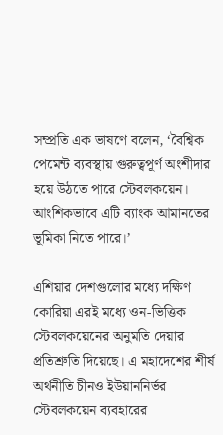সম্প্রতি এক ভাষণে বলেন, ‘বৈশ্বিক পেমেন্ট ব্যবস্থায় গুরুত্বপূর্ণ অংশীদার হয়ে উঠতে পারে স্টেবলকয়েন। আংশিকভাবে এটি ব্যাংক আমানতের ভূমিকা নিতে পারে।’

এশিয়ার দেশগুলোর মধ্যে দক্ষিণ কোরিয়া এরই মধ্যে ওন-ভিত্তিক স্টেবলকয়েনের অনুমতি দেয়ার প্রতিশ্রুতি দিয়েছে। এ মহাদেশের শীর্ষ অর্থনীতি চীনও ইউয়াননির্ভর স্টেবলকয়েন ব্যবহারের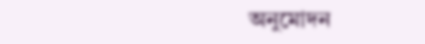অনুমোদন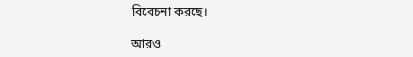বিবেচনা করছে।

আরও